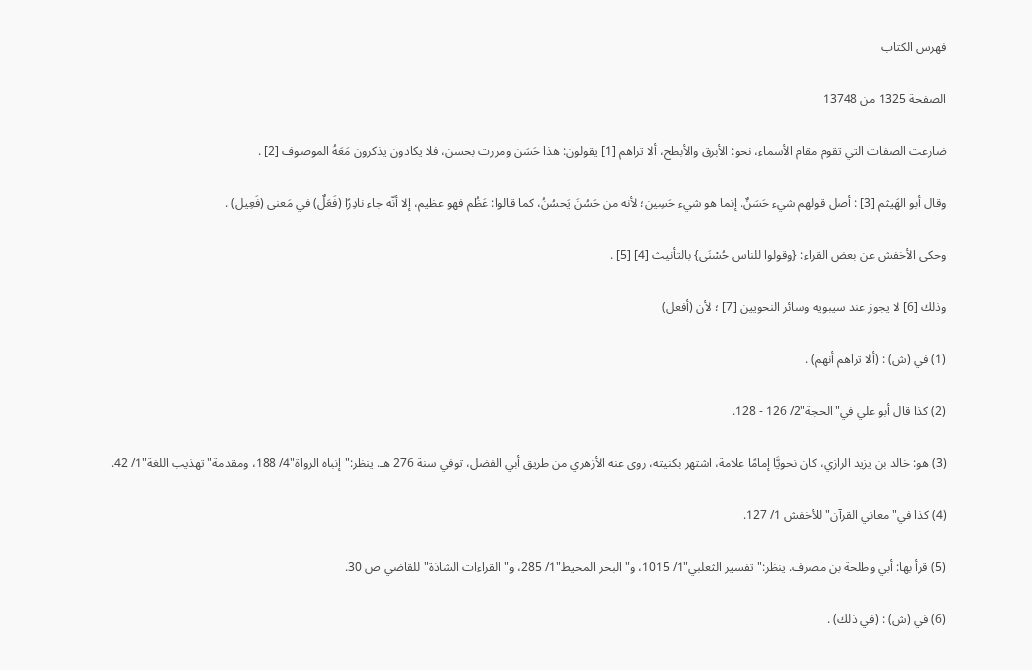فهرس الكتاب

الصفحة 1325 من 13748

ضارعت الصفات التي تقوم مقام الأسماء، نحو: الأبرق والأبطح، ألا تراهم [1] يقولون: هذا حَسَن ومررت بحسن، فلا يكادون يذكرون مَعَهُ الموصوف [2] .

وقال أبو الهَيثم [3] : أصل قولهم شيء حَسَنٌ. إنما هو شيء حَسِين؛ لأنه من حَسُنَ يَحسُنُ، كما قالوا: عَظُم فهو عظيم، إلا أنّه جاء نادِرًا (فَعَلٌ) في مَعنى (فَعِيل) .

وحكى الأخفش عن بعض القراء: {وقولوا للناس حُسْنَى} بالتأنيث [4] [5] .

وذلك [6] لا يجوز عند سيبويه وسائر النحويين [7] ؛ لأن (أفعل)

(1) في (ش) : (ألا تراهم أنهم) .

(2) كذا قال أبو علي في"الحجة"2/ 126 - 128.

(3) هو: خالد بن يزيد الرازي، كان نحويَّا إمامًا علامة، اشتهر بكنيته، روى عنه الأزهري من طريق أبي الفضل، توفي سنة 276 هـ. ينظر:"إنباه الرواة"4/ 188، ومقدمة"تهذيب اللغة"1/ 42.

(4) كذا في"معاني القرآن"للأخفش 1/ 127.

(5) قرأ بها: أبي وطلحة بن مصرف. ينظر:"تفسير الثعلبي"1/ 1015، و"البحر المحيط"1/ 285، و"القراءات الشاذة"للقاضي ص 30.

(6) في (ش) : (في ذلك) .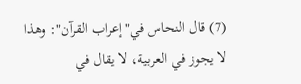(7) قال النحاس في"إعراب القرآن": وهذا لا يجوز في العربية، لا يقال في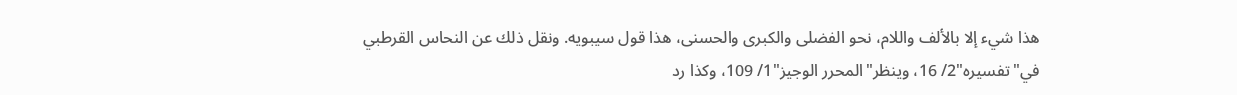هذا شيء إلا بالألف واللام، نحو الفضلى والكبرى والحسنى، هذا قول سيبويه. ونقل ذلك عن النحاس القرطبي في"تفسيره"2/ 16، وينظر"المحرر الوجيز"1/ 109، وكذا رد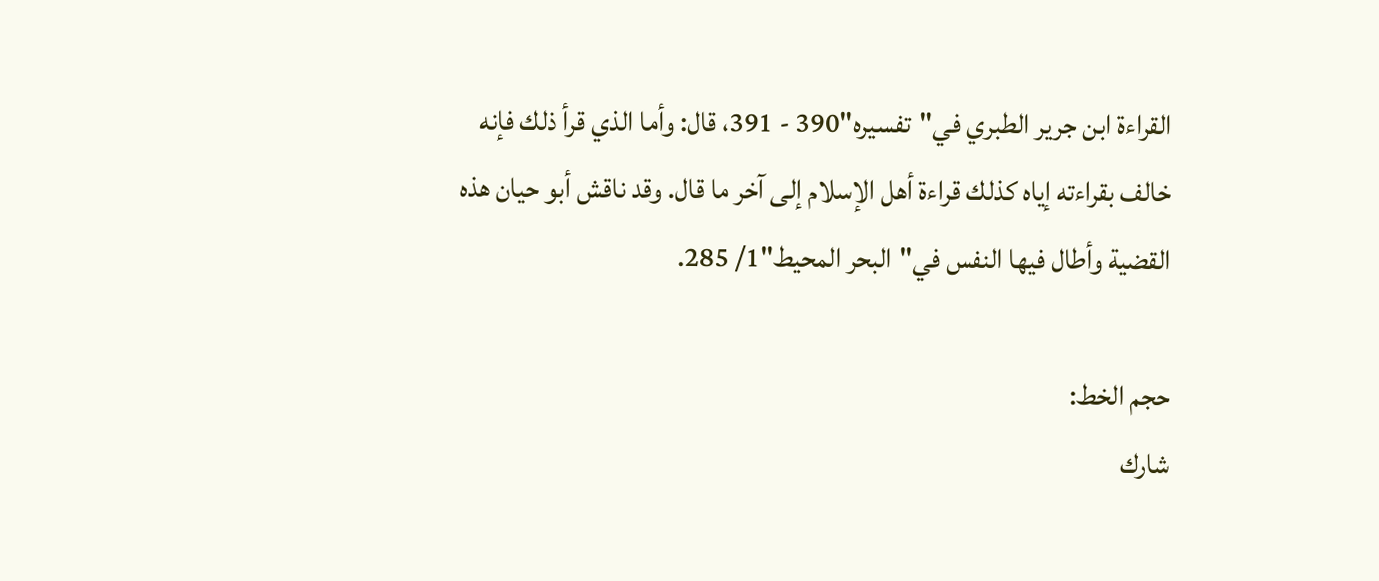القراءة ابن جرير الطبري في"تفسيره"390 - 391، قال: وأما الذي قرأ ذلك فإنه خالف بقراءته إياه كذلك قراءة أهل الإسلام إلى آخر ما قال. وقد ناقش أبو حيان هذه القضية وأطال فيها النفس في"البحر المحيط"1/ 285.

حجم الخط:
شارك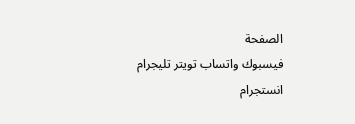الصفحة
فيسبوك واتساب تويتر تليجرام انستجرام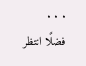. . .
فضلًا انتظر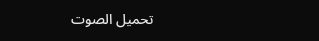تحميل الصوت